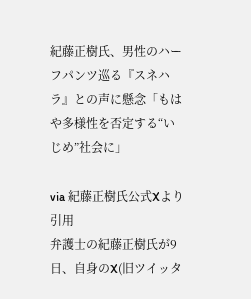紀藤正樹氏、男性のハーフパンツ巡る『スネハラ』との声に懸念「もはや多様性を否定する“いじめ”社会に」

via 紀藤正樹氏公式Xより引用
弁護士の紀藤正樹氏が9日、自身のX(旧ツイッタ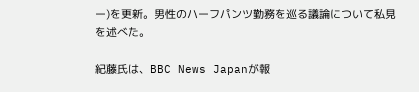ー)を更新。男性のハーフパンツ勤務を巡る議論について私見を述べた。

紀藤氏は、BBC News Japanが報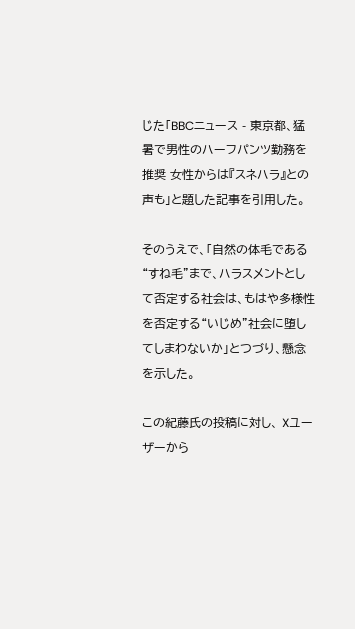じた「BBCニュース - 東京都、猛暑で男性のハーフパンツ勤務を推奨 女性からは『スネハラ』との声も」と題した記事を引用した。

そのうえで、「自然の体毛である“すね毛”まで、ハラスメントとして否定する社会は、もはや多様性を否定する“いじめ”社会に堕してしまわないか」とつづり、懸念を示した。

この紀藤氏の投稿に対し、 Xユーザーから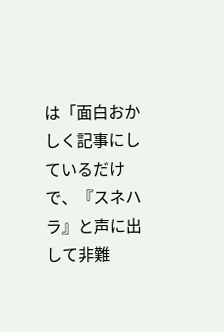は「面白おかしく記事にしているだけで、『スネハラ』と声に出して非難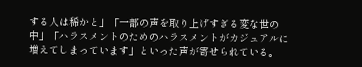する人は稀かと」「一部の声を取り上げすぎる変な世の中」「ハラスメントのためのハラスメントがカジュアルに増えてしまっています」といった声が寄せられている。